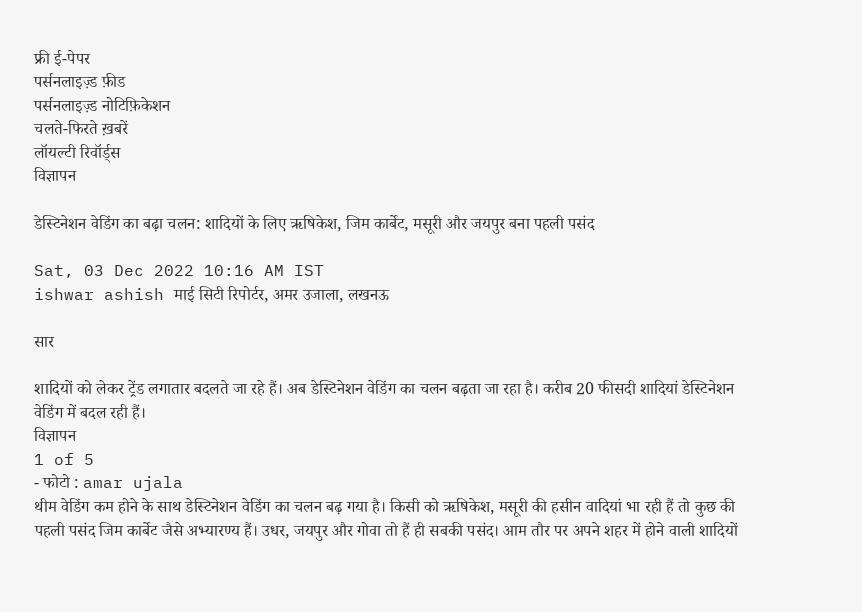फ्री ई-पेपर
पर्सनलाइज़्ड फ़ीड
पर्सनलाइज़्ड नोटिफ़िकेशन
चलते-फिरते ख़बरें
लॉयल्टी रिवॉर्ड्स
विज्ञापन

डेस्टिनेशन वेडिंग का बढ़ा चलन: शादियों के लिए ऋषिकेश, जिम कार्बेट, मसूरी और जयपुर बना पहली पसंद

Sat, 03 Dec 2022 10:16 AM IST
ishwar ashish माई सिटी रिपोर्टर, अमर उजाला, लखनऊ

सार

शादियों को लेकर ट्रेंड लगातार बदलते जा रहे हैं। अब डेस्टिनेशन वेडिंग का चलन बढ़ता जा रहा है। करीब 20 फीसदी शादियां डेस्टिनेशन वेडिंग में बदल रही हैं।
विज्ञापन
1 of 5
- फोटो : amar ujala
थीम वेडिंग कम होने के साथ डेस्टिनेशन वेडिंग का चलन बढ़ गया है। किसी को ऋषिकेश, मसूरी की हसीन वादियां भा रही हैं तो कुछ की पहली पसंद जिम कार्बेट जैसे अभ्यारण्य हैं। उधर, जयपुर और गोवा तो हैं ही सबकी पसंद। आम तौर पर अपने शहर में होने वाली शादियों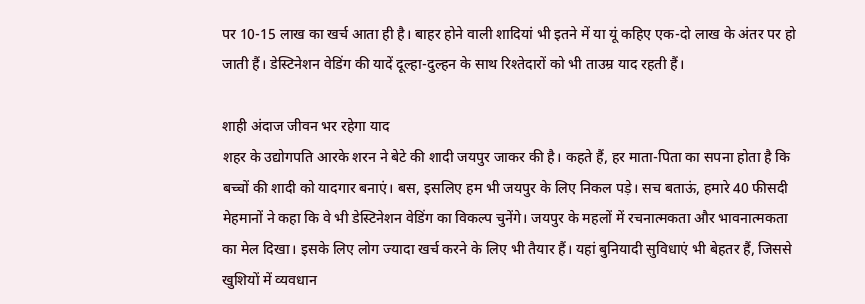पर 10-15 लाख का खर्च आता ही है। बाहर होने वाली शादियां भी इतने में या यूं कहिए एक-दो लाख के अंतर पर हो जाती हैं। डेस्टिनेशन वेडिंग की यादें दूल्हा-दुल्हन के साथ रिश्तेदारों को भी ताउम्र याद रहती हैं।

शाही अंदाज जीवन भर रहेगा याद
शहर के उद्योगपति आरके शरन ने बेटे की शादी जयपुर जाकर की है। कहते हैं, हर माता-पिता का सपना होता है कि बच्चों की शादी को यादगार बनाएं। बस, इसलिए हम भी जयपुर के लिए निकल पड़े। सच बताऊं, हमारे 40 फीसदी मेहमानों ने कहा कि वे भी डेस्टिनेशन वेडिंग का विकल्प चुनेंगे। जयपुर के महलों में रचनात्मकता और भावनात्मकता का मेल दिखा। इसके लिए लोग ज्यादा खर्च करने के लिए भी तैयार हैं। यहां बुनियादी सुविधाएं भी बेहतर हैं, जिससे खुशियों में व्यवधान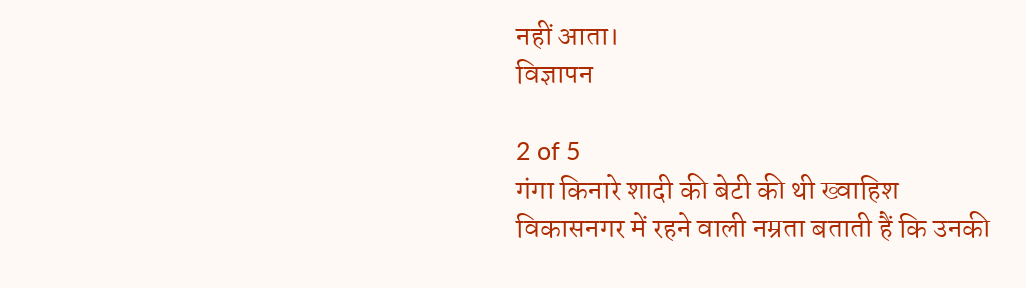नहीं आता।
विज्ञापन

2 of 5
गंगा किनारे शादी की बेटी की थी ख्वाहिश
विकासनगर में रहने वाली नम्रता बताती हैं कि उनकी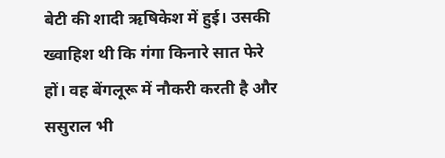बेटी की शादी ऋषिकेश में हुई। उसकी ख्वाहिश थी कि गंगा किनारे सात फेरे हों। वह बेंगलूरू में नौकरी करती है और ससुराल भी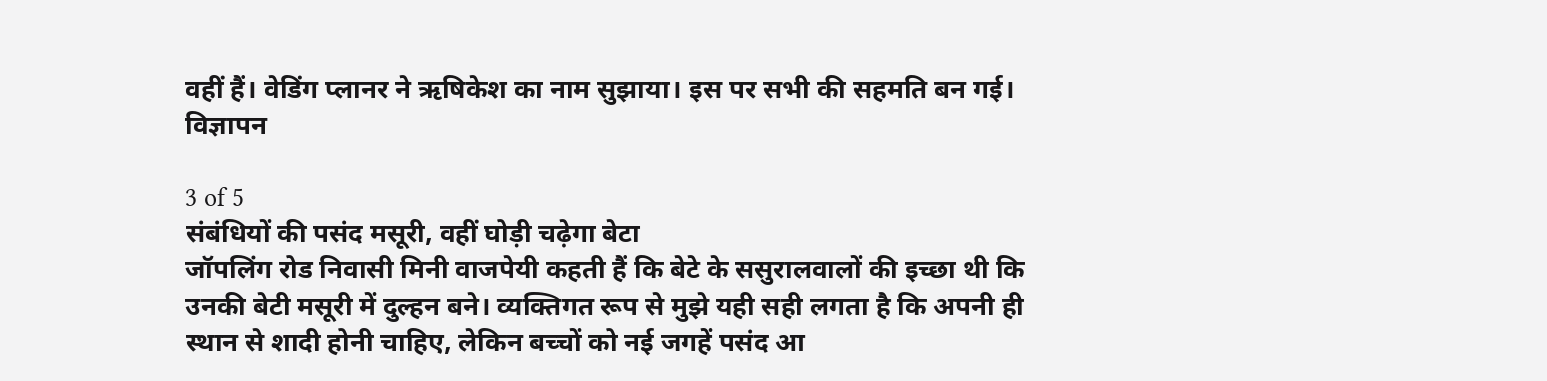वहीं हैं। वेडिंग प्लानर ने ऋषिकेश का नाम सुझाया। इस पर सभी की सहमति बन गई।
विज्ञापन

3 of 5
संबंधियों की पसंद मसूरी, वहीं घोड़ी चढ़ेगा बेटा
जॉपलिंग रोड निवासी मिनी वाजपेयी कहती हैं कि बेटे के ससुरालवालों की इच्छा थी कि उनकी बेटी मसूरी में दुल्हन बने। व्यक्तिगत रूप से मुझे यही सही लगता है कि अपनी ही स्थान से शादी होनी चाहिए, लेकिन बच्चों को नई जगहें पसंद आ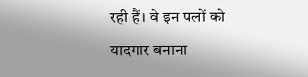रही हैं। वे इन पलों को यादगार बनाना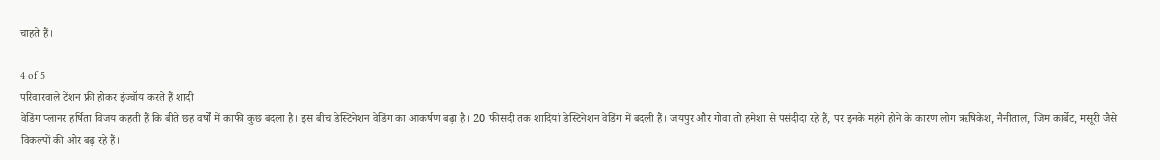चाहते हैं।

4 of 5
परिवारवाले टेंशन फ्री होकर इंज्वॉय करते हैं शादी
वेडिंग प्लानर हर्षिता विजय कहती हैं कि बीते छह वर्षों में काफी कुछ बदला है। इस बीच डेस्टिनेशन वेडिंग का आकर्षण बढ़ा है। 20 फीसदी तक शादियां डेस्टिनेशन वेडिंग में बदली हैं। जयपुर और गोवा तो हमेशा से पसंदीदा रहे हैं, पर इनके महंगे होने के कारण लोग ऋषिकेश, नैनीताल, जिम कार्बेट, मसूरी जैसे विकल्पों की ओर बढ़ रहे हैं।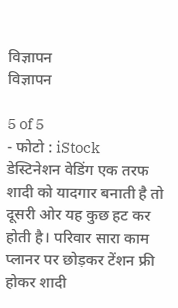विज्ञापन
विज्ञापन

5 of 5
- फोटो : iStock
डेस्टिनेशन वेडिंग एक तरफ शादी को यादगार बनाती है तो दूसरी ओर यह कुछ हट कर होती है। परिवार सारा काम प्लानर पर छोड़कर टेंशन फ्री होकर शादी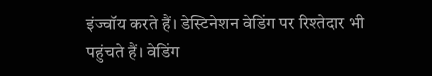इंज्वॉय करते हैं। डेस्टिनेशन वेडिंग पर रिश्तेदार भी पहुंचते हैं। वेडिंग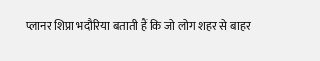प्लानर शिप्रा भदौरिया बताती हैं कि जो लोग शहर से बाहर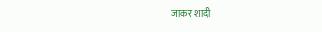जाकर शादी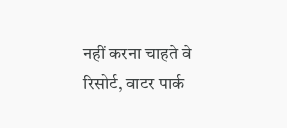नहीं करना चाहते वे रिसोर्ट, वाटर पार्क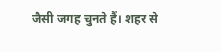जैसी जगह चुनते हैं। शहर से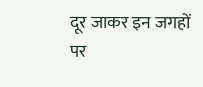दूर जाकर इन जगहों पर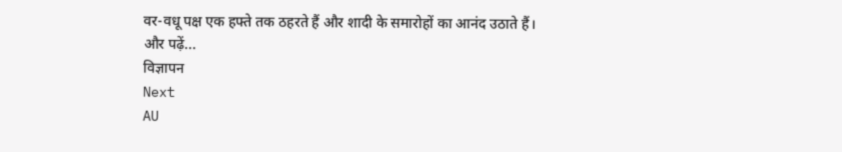वर-वधू पक्ष एक हफ्ते तक ठहरते हैं और शादी के समारोहों का आनंद उठाते हैं।
और पढ़ें...
विज्ञापन
Next
AU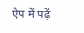ऐप में पढ़ें